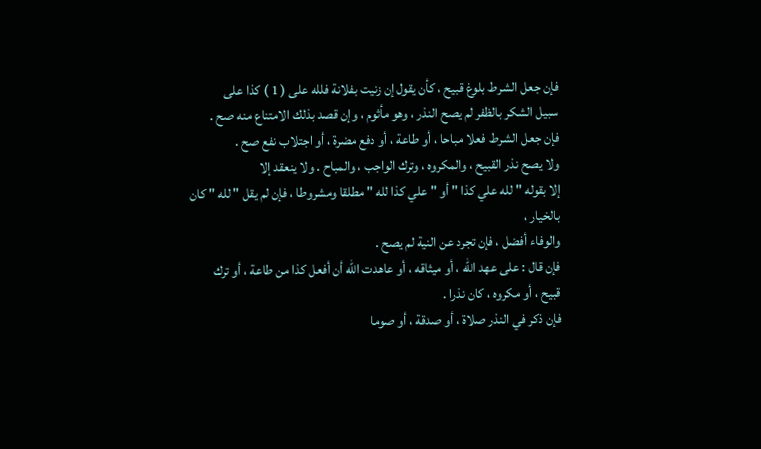فإن جعل الشرط بلوغ قبيح ، كأن يقول إن زنيت بفلانة فلله على ( 1 ) كذا على
سبيل الشكر بالظفر لم يصح النذر ، وهو مأثوم ، وإن قصد بذلك الامتناع منه صح .
فإن جعل الشرط فعلا مباحا ، أو طاعة ، أو دفع مضرة ، أو اجتلاب نفع صح .
ولا يصح نذر القبيح ، والمكروه ، وترك الواجب ، والمباح . ولا ينعقد إلا
إلا بقوله " لله علي كذا " أو " علي كذا لله " مطلقا ومشروطا ، فإن لم يقل " لله " كان بالخيار ،
والوفاء أفضل ، فإن تجرد عن النية لم يصح .
فإن قال : على عهد الله ، أو ميثاقه ، أو عاهدت الله أن أفعل كذا من طاعة ، أو ترك
قبيح ، أو مكروه ، كان نذرا .
فإن ذكر في النذر صلاة ، أو صدقة ، أو صوما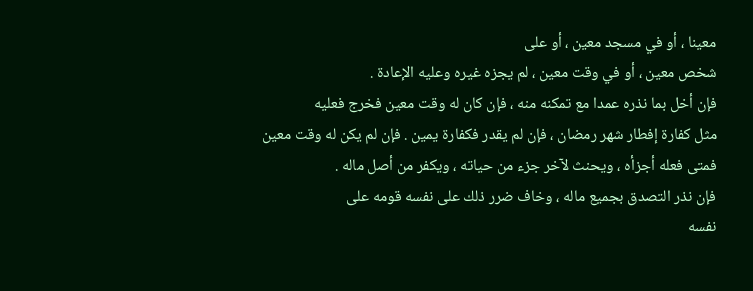معينا ، أو في مسجد معين ، أو على
شخص معين ، أو في وقت معين ، لم يجزه غيره وعليه الإعادة .
فإن أخل بما نذره عمدا مع تمكنه منه ، فإن كان له وقت معين فخرج فعليه
مثل كفارة إفطار شهر رمضان ، فإن لم يقدر فكفارة يمين . فإن لم يكن له وقت معين
فمتى فعله أجزأه ، ويحنث لآخر جزء من حياته ، ويكفر من أصل ماله .
فإن نذر التصدق بجميع ماله ، وخاف ضرر ذلك على نفسه قومه على
نفسه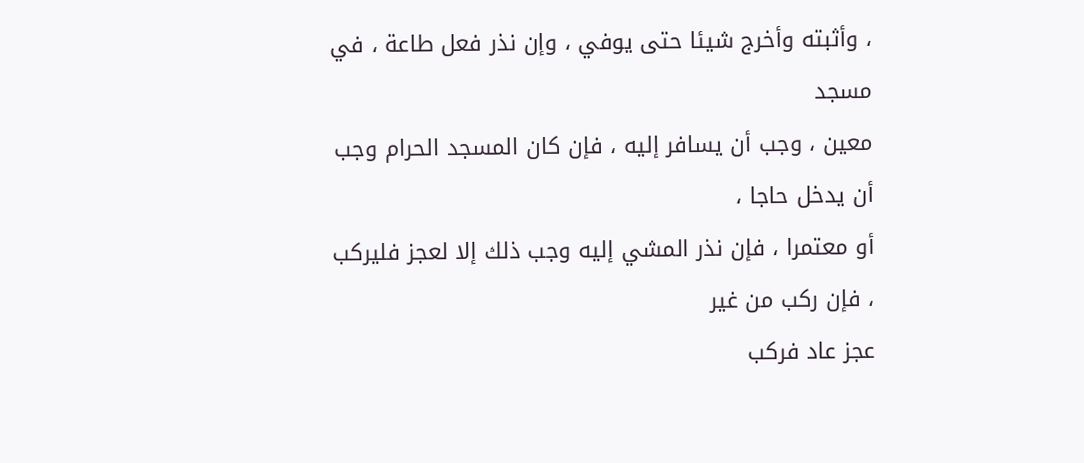، وأثبته وأخرج شيئا حتى يوفي ، وإن نذر فعل طاعة ، في مسجد
معين ، وجب أن يسافر إليه ، فإن كان المسجد الحرام وجب أن يدخل حاجا ،
أو معتمرا ، فإن نذر المشي إليه وجب ذلك إلا لعجز فليركب ، فإن ركب من غير
عجز عاد فركب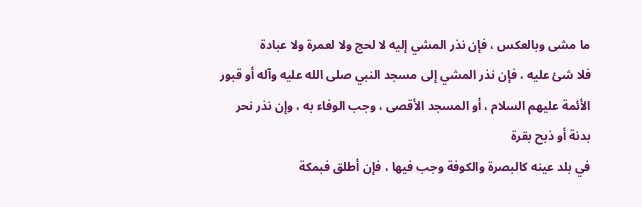ما مشى وبالعكس ، فإن نذر المشي إليه لا لحج ولا لعمرة ولا عبادة
فلا شئ عليه ، فإن نذر المشي إلى مسجد النبي صلى الله عليه وآله أو قبور
الأئمة عليهم السلام ، أو المسجد الأقصى ، وجب الوفاء به ، وإن نذر نحر بدنة أو ذبح بقرة
في بلد عينه كالبصرة والكوفة وجب فيها ، فإن أطلق فبمكة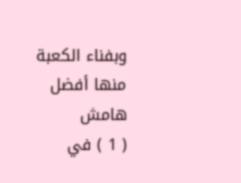وبفناء الكعبة منها أفضل
هامش
( 1 ) في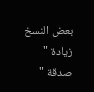بعض النسخ زيادة " صدقة "